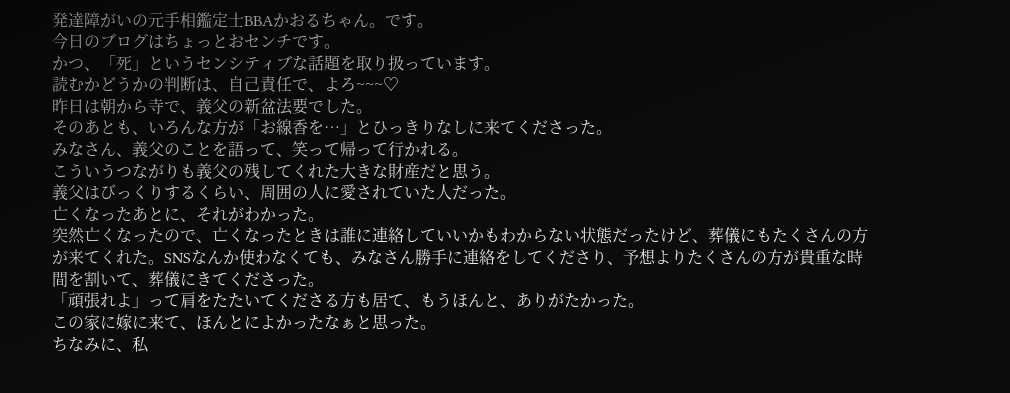発達障がいの元手相鑑定士BBAかおるちゃん。です。
今日のブログはちょっとおセンチです。
かつ、「死」というセンシティブな話題を取り扱っています。
読むかどうかの判断は、自己責任で、よろ~~~♡
昨日は朝から寺で、義父の新盆法要でした。
そのあとも、いろんな方が「お線香を…」とひっきりなしに来てくださった。
みなさん、義父のことを語って、笑って帰って行かれる。
こういうつながりも義父の残してくれた大きな財産だと思う。
義父はびっくりするくらい、周囲の人に愛されていた人だった。
亡くなったあとに、それがわかった。
突然亡くなったので、亡くなったときは誰に連絡していいかもわからない状態だったけど、葬儀にもたくさんの方が来てくれた。SNSなんか使わなくても、みなさん勝手に連絡をしてくださり、予想よりたくさんの方が貴重な時間を割いて、葬儀にきてくださった。
「頑張れよ」って肩をたたいてくださる方も居て、もうほんと、ありがたかった。
この家に嫁に来て、ほんとによかったなぁと思った。
ちなみに、私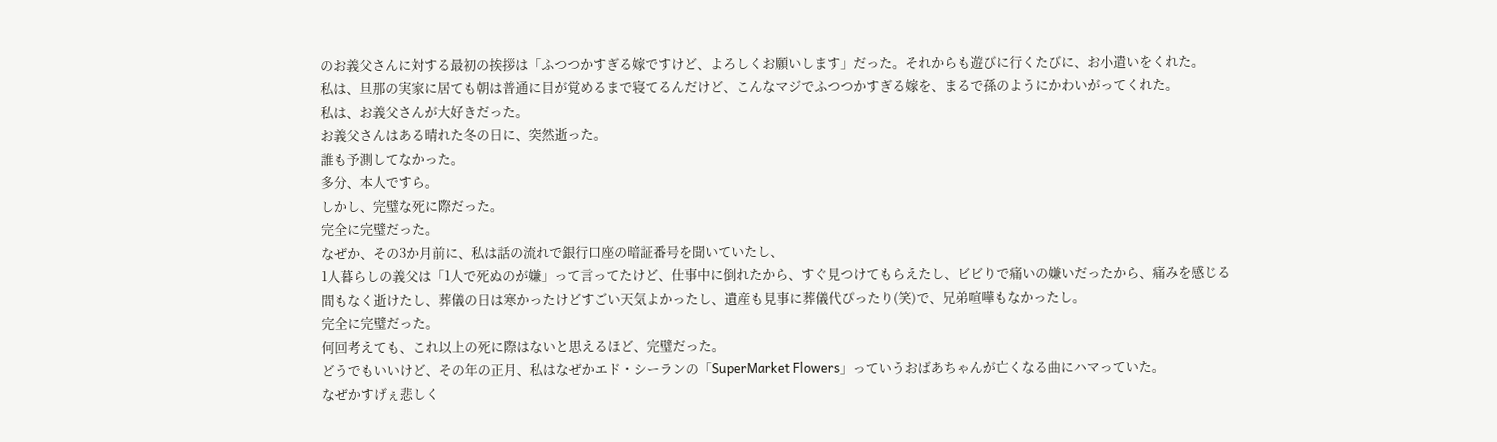のお義父さんに対する最初の挨拶は「ふつつかすぎる嫁ですけど、よろしくお願いします」だった。それからも遊びに行くたびに、お小遣いをくれた。
私は、旦那の実家に居ても朝は普通に目が覚めるまで寝てるんだけど、こんなマジでふつつかすぎる嫁を、まるで孫のようにかわいがってくれた。
私は、お義父さんが大好きだった。
お義父さんはある晴れた冬の日に、突然逝った。
誰も予測してなかった。
多分、本人ですら。
しかし、完璧な死に際だった。
完全に完璧だった。
なぜか、その3か月前に、私は話の流れで銀行口座の暗証番号を聞いていたし、
1人暮らしの義父は「1人で死ぬのが嫌」って言ってたけど、仕事中に倒れたから、すぐ見つけてもらえたし、ビビりで痛いの嫌いだったから、痛みを感じる間もなく逝けたし、葬儀の日は寒かったけどすごい天気よかったし、遺産も見事に葬儀代ぴったり(笑)で、兄弟喧嘩もなかったし。
完全に完璧だった。
何回考えても、これ以上の死に際はないと思えるほど、完璧だった。
どうでもいいけど、その年の正月、私はなぜかエド・シーランの「SuperMarket Flowers」っていうおばあちゃんが亡くなる曲にハマっていた。
なぜかすげぇ悲しく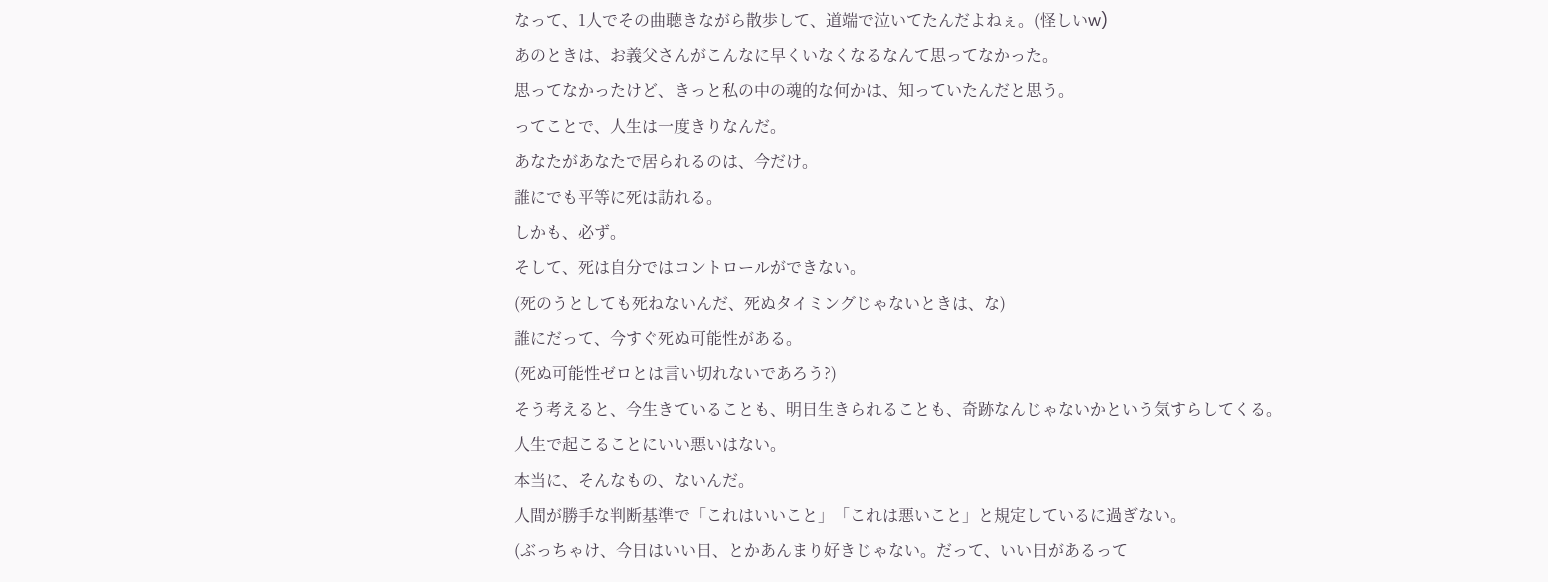なって、1人でその曲聴きながら散歩して、道端で泣いてたんだよねぇ。(怪しいw)
あのときは、お義父さんがこんなに早くいなくなるなんて思ってなかった。
思ってなかったけど、きっと私の中の魂的な何かは、知っていたんだと思う。
ってことで、人生は一度きりなんだ。
あなたがあなたで居られるのは、今だけ。
誰にでも平等に死は訪れる。
しかも、必ず。
そして、死は自分ではコントロールができない。
(死のうとしても死ねないんだ、死ぬタイミングじゃないときは、な)
誰にだって、今すぐ死ぬ可能性がある。
(死ぬ可能性ゼロとは言い切れないであろう?)
そう考えると、今生きていることも、明日生きられることも、奇跡なんじゃないかという気すらしてくる。
人生で起こることにいい悪いはない。
本当に、そんなもの、ないんだ。
人間が勝手な判断基準で「これはいいこと」「これは悪いこと」と規定しているに過ぎない。
(ぶっちゃけ、今日はいい日、とかあんまり好きじゃない。だって、いい日があるって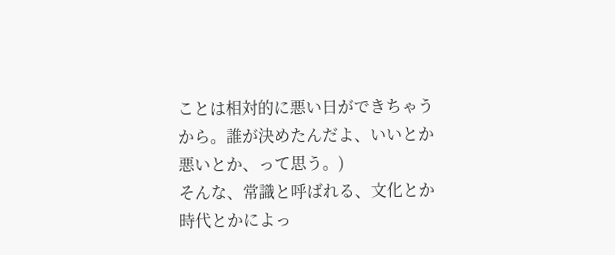ことは相対的に悪い日ができちゃうから。誰が決めたんだよ、いいとか悪いとか、って思う。)
そんな、常識と呼ばれる、文化とか時代とかによっ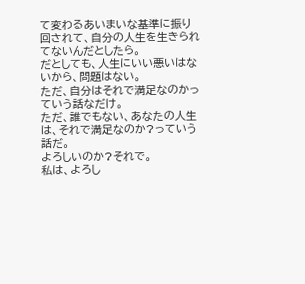て変わるあいまいな基準に振り回されて、自分の人生を生きられてないんだとしたら。
だとしても、人生にいい悪いはないから、問題はない。
ただ、自分はそれで満足なのかっていう話なだけ。
ただ、誰でもない、あなたの人生は、それで満足なのか?っていう話だ。
よろしいのか?それで。
私は、よろし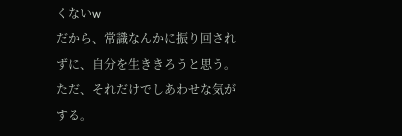くないw
だから、常識なんかに振り回されずに、自分を生ききろうと思う。
ただ、それだけでしあわせな気がする。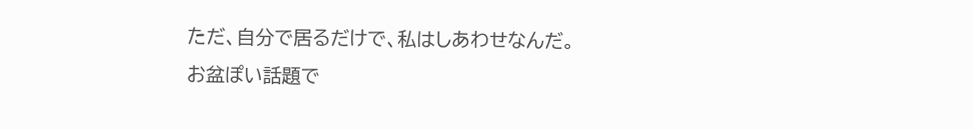ただ、自分で居るだけで、私はしあわせなんだ。
お盆ぽい話題で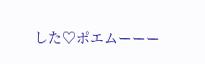した♡ポエムーーー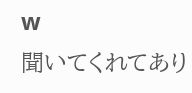w
聞いてくれてあり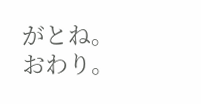がとね。
おわり。